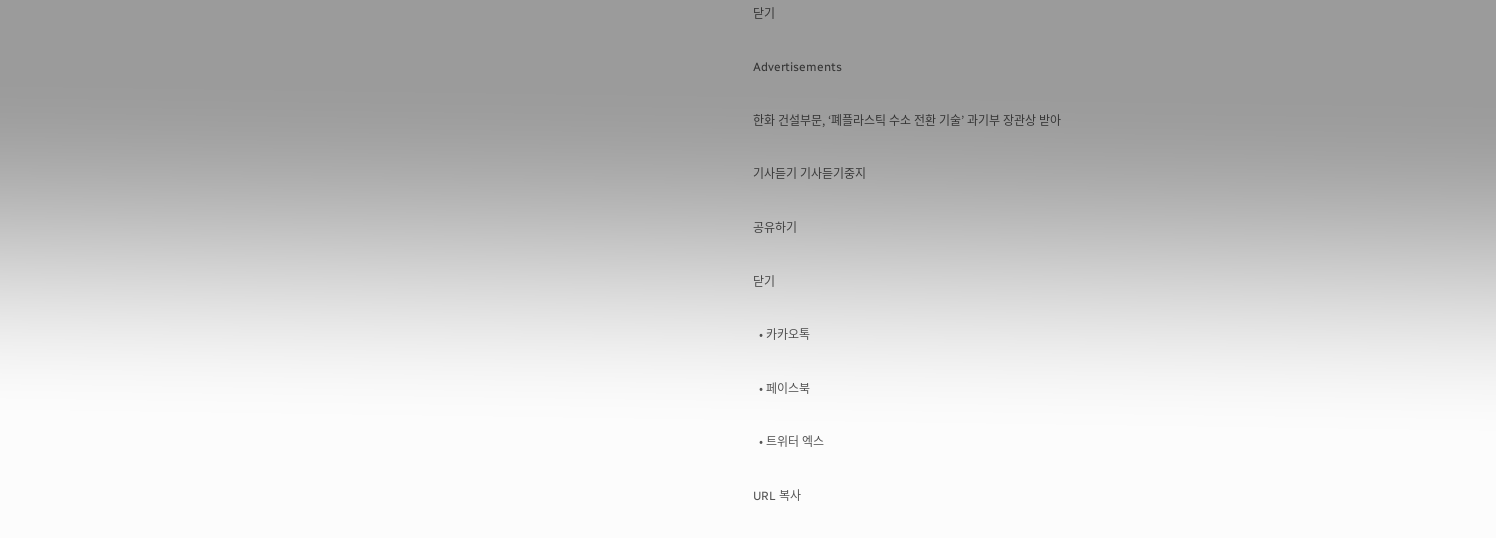닫기

Advertisements

한화 건설부문, ‘폐플라스틱 수소 전환 기술’ 과기부 장관상 받아

기사듣기 기사듣기중지

공유하기

닫기

  • 카카오톡

  • 페이스북

  • 트위터 엑스

URL 복사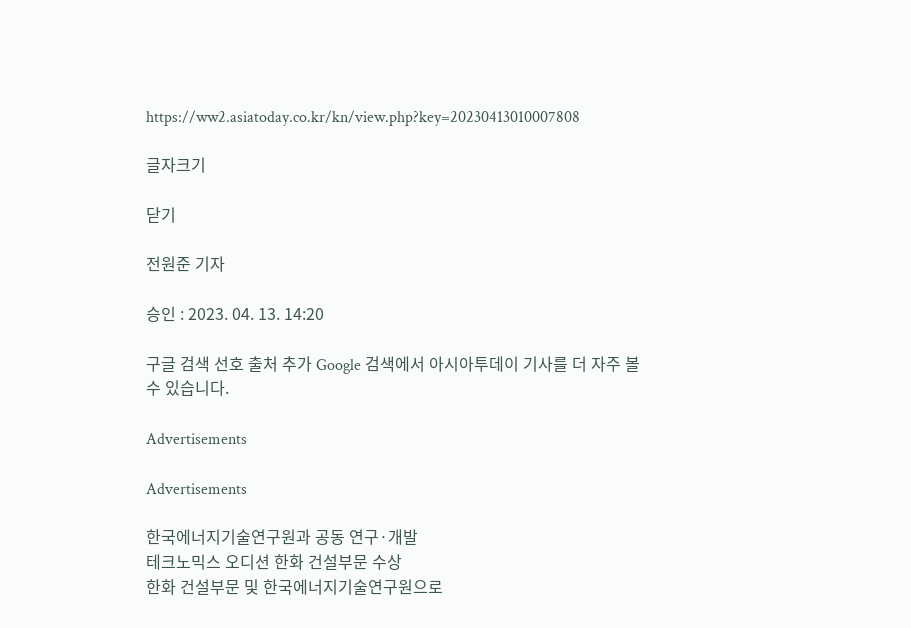https://ww2.asiatoday.co.kr/kn/view.php?key=20230413010007808

글자크기

닫기

전원준 기자

승인 : 2023. 04. 13. 14:20

구글 검색 선호 출처 추가 Google 검색에서 아시아투데이 기사를 더 자주 볼 수 있습니다.

Advertisements

Advertisements

한국에너지기술연구원과 공동 연구·개발
테크노믹스 오디션 한화 건설부문 수상
한화 건설부문 및 한국에너지기술연구원으로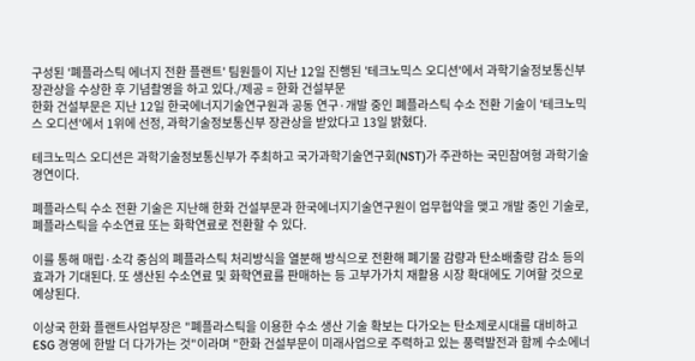구성된 '폐플라스틱 에너지 전환 플랜트' 팀원들이 지난 12일 진행된 '테크노믹스 오디션'에서 과학기술정보통신부 장관상을 수상한 후 기념촬영을 하고 있다./제공 = 한화 건설부문
한화 건설부문은 지난 12일 한국에너지기술연구원과 공동 연구·개발 중인 폐플라스틱 수소 전환 기술이 '테크노믹스 오디션'에서 1위에 선정, 과학기술정보통신부 장관상을 받았다고 13일 밝혔다.

테크노믹스 오디션은 과학기술정보통신부가 주최하고 국가과학기술연구회(NST)가 주관하는 국민참여형 과학기술 경연이다.

폐플라스틱 수소 전환 기술은 지난해 한화 건설부문과 한국에너지기술연구원이 업무협약을 맺고 개발 중인 기술로, 폐플라스틱을 수소연료 또는 화학연료로 전환할 수 있다.

이를 통해 매립·소각 중심의 폐플라스틱 처리방식을 열분해 방식으로 전환해 폐기물 감량과 탄소배출량 감소 등의 효과가 기대된다. 또 생산된 수소연료 및 화학연료를 판매하는 등 고부가가치 재활용 시장 확대에도 기여할 것으로 예상된다.

이상국 한화 플랜트사업부장은 "폐플라스틱을 이용한 수소 생산 기술 확보는 다가오는 탄소제로시대를 대비하고 ESG 경영에 한발 더 다가가는 것"이라며 "한화 건설부문이 미래사업으로 주력하고 있는 풍력발전과 함께 수소에너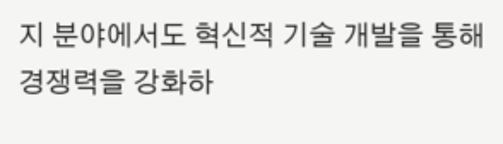지 분야에서도 혁신적 기술 개발을 통해 경쟁력을 강화하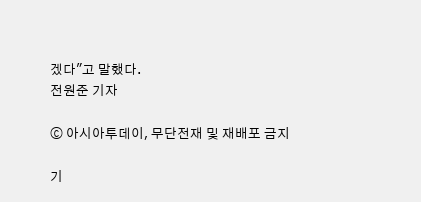겠다"고 말했다.
전원준 기자

ⓒ 아시아투데이, 무단전재 및 재배포 금지

기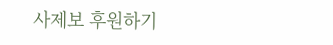사제보 후원하기